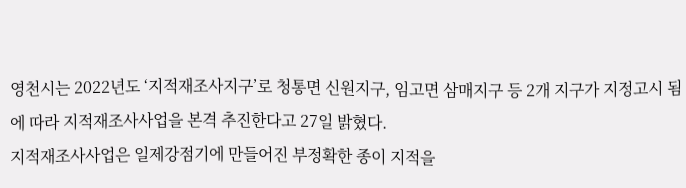영천시는 2022년도 ‘지적재조사지구’로 청통면 신원지구, 임고면 삼매지구 등 2개 지구가 지정고시 됨에 따라 지적재조사사업을 본격 추진한다고 27일 밝혔다.
지적재조사사업은 일제강점기에 만들어진 부정확한 종이 지적을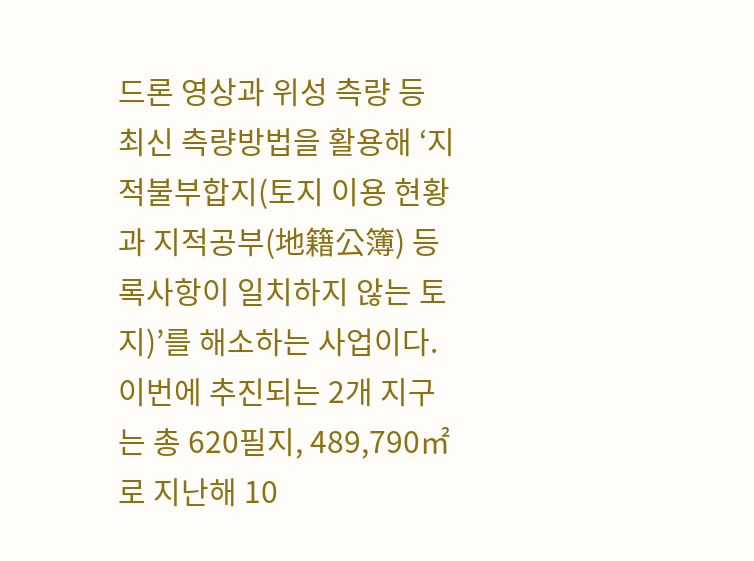드론 영상과 위성 측량 등 최신 측량방법을 활용해 ‘지적불부합지(토지 이용 현황과 지적공부(地籍公簿) 등록사항이 일치하지 않는 토지)’를 해소하는 사업이다.
이번에 추진되는 2개 지구는 총 620필지, 489,790㎡로 지난해 10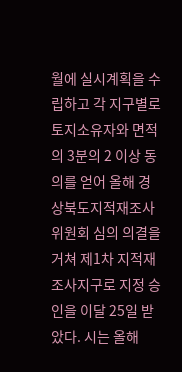월에 실시계획을 수립하고 각 지구별로 토지소유자와 면적의 3분의 2 이상 동의를 얻어 올해 경상북도지적재조사위원회 심의 의결을 거쳐 제1차 지적재조사지구로 지정 승인을 이달 25일 받았다. 시는 올해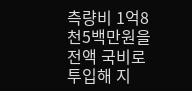측량비 1억8천5백만원을 전액 국비로 투입해 지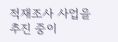적재조사 사업을 추진 중이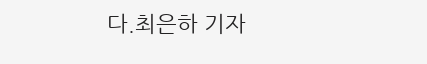다.최은하 기자